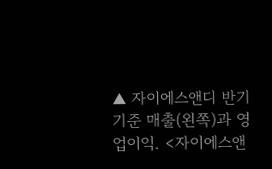▲ 자이에스앤디 반기 기준 매출(왼쪽)과 영업이익. <자이에스앤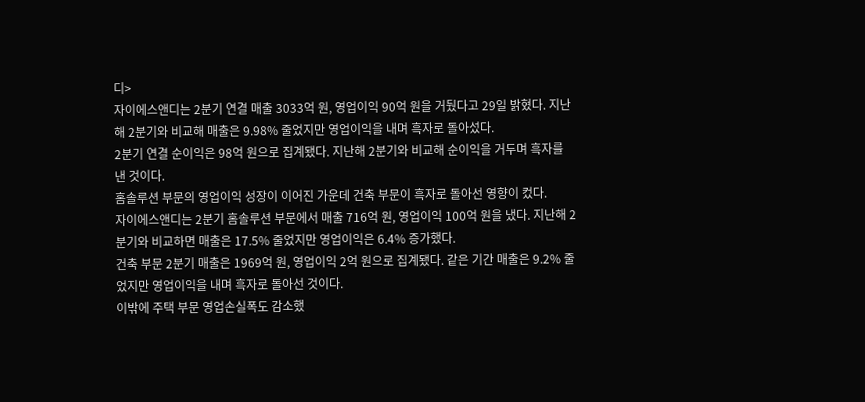디>
자이에스앤디는 2분기 연결 매출 3033억 원, 영업이익 90억 원을 거뒀다고 29일 밝혔다. 지난해 2분기와 비교해 매출은 9.98% 줄었지만 영업이익을 내며 흑자로 돌아섰다.
2분기 연결 순이익은 98억 원으로 집계됐다. 지난해 2분기와 비교해 순이익을 거두며 흑자를 낸 것이다.
홈솔루션 부문의 영업이익 성장이 이어진 가운데 건축 부문이 흑자로 돌아선 영향이 컸다.
자이에스앤디는 2분기 홈솔루션 부문에서 매출 716억 원, 영업이익 100억 원을 냈다. 지난해 2분기와 비교하면 매출은 17.5% 줄었지만 영업이익은 6.4% 증가했다.
건축 부문 2분기 매출은 1969억 원, 영업이익 2억 원으로 집계됐다. 같은 기간 매출은 9.2% 줄었지만 영업이익을 내며 흑자로 돌아선 것이다.
이밖에 주택 부문 영업손실폭도 감소했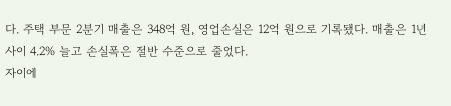다. 주택 부문 2분기 매출은 348억 원, 영업손실은 12억 원으로 기록됐다. 매출은 1년 사이 4.2% 늘고 손실폭은 절반 수준으로 줄었다.
자이에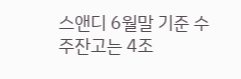스앤디 6월말 기준 수주잔고는 4조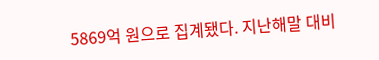5869억 원으로 집계됐다. 지난해말 대비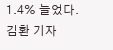1.4% 늘었다. 김환 기자